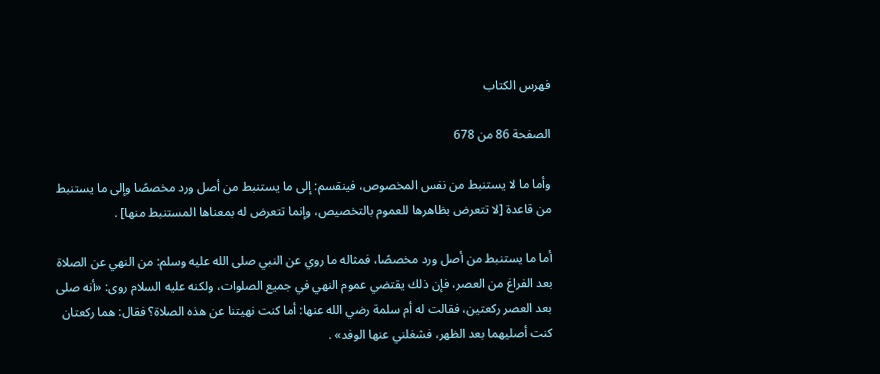فهرس الكتاب

الصفحة 86 من 678

وأما ما لا يستنبط من نفس المخصوص، فينقسم: إلى ما يستنبط من أصل ورد مخصصًا وإلى ما يستنبط من قاعدة [لا تتعرض بظاهرها للعموم بالتخصيص، وإنما تتعرض له بمعناها المستنبط منها] .

أما ما يستنبط من أصل ورد مخصصًا، فمثاله ما روي عن النبي صلى الله عليه وسلم: من النهي عن الصلاة بعد الفراغ من العصر، فإن ذلك يقتضي عموم النهي في جميع الصلوات، ولكنه عليه السلام روى: «أنه صلى بعد العصر ركعتين، فقالت له أم سلمة رضي الله عنها: أما كنت نهيتنا عن هذه الصلاة؟ فقال: هما ركعتان كنت أصليهما بعد الظهر، فشغلني عنها الوفد» .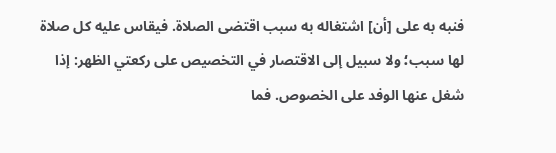فنبه به على [أن] اشتغاله به سبب اقتضى الصلاة. فيقاس عليه كل صلاة لها سبب؛ ولا سبيل إلى الاقتصار في التخصيص على ركعتي الظهر: إذا شغل عنها الوفد على الخصوص. فما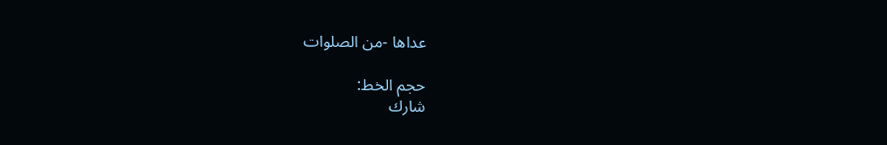عداها -من الصلوات

حجم الخط:
شارك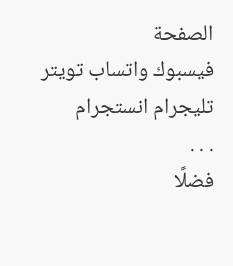الصفحة
فيسبوك واتساب تويتر تليجرام انستجرام
. . .
فضلًا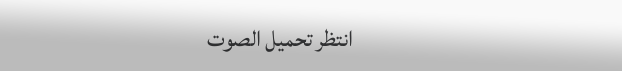انتظر تحميل الصوت